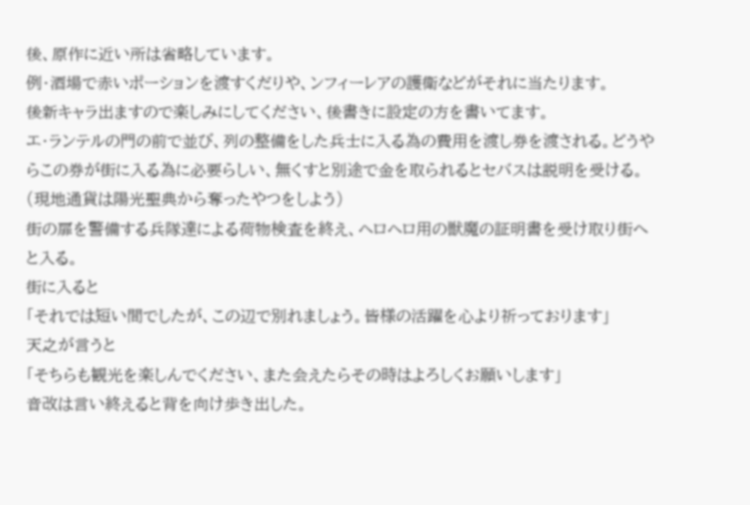後、原作に近い所は省略しています。
例・酒場で赤いポーションを渡すくだりや、ンフィーレアの護衛などがそれに当たります。
後新キャラ出ますので楽しみにしてください、後書きに設定の方を書いてます。
エ・ランテルの門の前で並び、列の整備をした兵士に入る為の費用を渡し券を渡される。どうやらこの券が街に入る為に必要らしい、無くすと別途で金を取られるとセバスは説明を受ける。(現地通貨は陽光聖典から奪ったやつをしよう)
街の扉を警備する兵隊達による荷物検査を終え、ヘロヘロ用の獣魔の証明書を受け取り街へと入る。
街に入ると
「それでは短い間でしたが、この辺で別れましょう。皆様の活躍を心より祈っております」
天之が言うと
「そちらも観光を楽しんでください、また会えたらその時はよろしくお願いします」
音改は言い終えると背を向け歩き出した。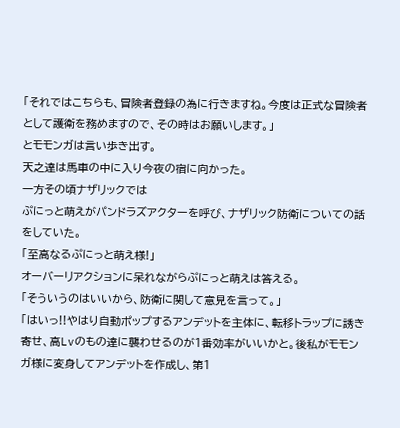「それではこちらも、冒険者登録の為に行きますね。今度は正式な冒険者として護衛を務めますので、その時はお願いします。」
とモモンガは言い歩き出す。
天之達は馬車の中に入り今夜の宿に向かった。
一方その頃ナザリックでは
ぷにっと萌えがパンドラズアクターを呼び、ナザリック防衛についての話をしていた。
「至高なるぷにっと萌え様!」
オーバーリアクションに呆れながらぷにっと萌えは答える。
「そういうのはいいから、防衛に関して意見を言って。」
「はいっ!!やはり自動ポップするアンデットを主体に、転移トラップに誘き寄せ、高Lvのもの達に襲わせるのが1番効率がいいかと。後私がモモンガ様に変身してアンデットを作成し、第1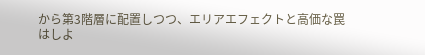から第3階層に配置しつつ、エリアエフェクトと高価な罠はしよ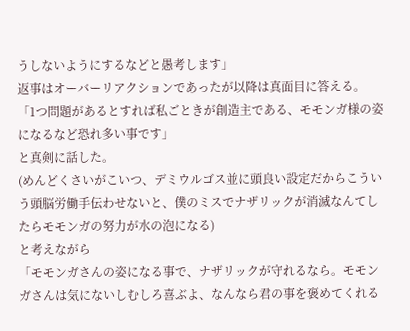うしないようにするなどと愚考します」
返事はオーバーリアクションであったが以降は真面目に答える。
「1つ問題があるとすれば私ごときが創造主である、モモンガ様の姿になるなど恐れ多い事です」
と真剣に話した。
(めんどくさいがこいつ、デミウルゴス並に頭良い設定だからこういう頭脳労働手伝わせないと、僕のミスでナザリックが消滅なんてしたらモモンガの努力が水の泡になる)
と考えながら
「モモンガさんの姿になる事で、ナザリックが守れるなら。モモンガさんは気にないしむしろ喜ぶよ、なんなら君の事を褒めてくれる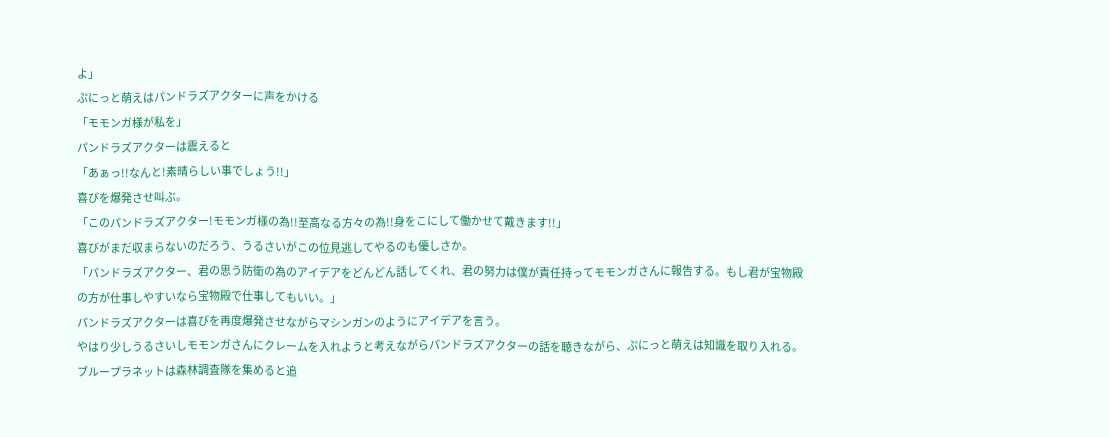よ」
ぷにっと萌えはパンドラズアクターに声をかける
「モモンガ様が私を」
パンドラズアクターは震えると
「あぁっ!!なんと!素晴らしい事でしょう!!」
喜びを爆発させ叫ぶ。
「このパンドラズアクター!モモンガ様の為!!至高なる方々の為!!身をこにして働かせて戴きます!!」
喜びがまだ収まらないのだろう、うるさいがこの位見逃してやるのも優しさか。
「パンドラズアクター、君の思う防衛の為のアイデアをどんどん話してくれ、君の努力は僕が責任持ってモモンガさんに報告する。もし君が宝物殿の方が仕事しやすいなら宝物殿で仕事してもいい。」
パンドラズアクターは喜びを再度爆発させながらマシンガンのようにアイデアを言う。
やはり少しうるさいしモモンガさんにクレームを入れようと考えながらパンドラズアクターの話を聴きながら、ぷにっと萌えは知識を取り入れる。
ブループラネットは森林調査隊を集めると追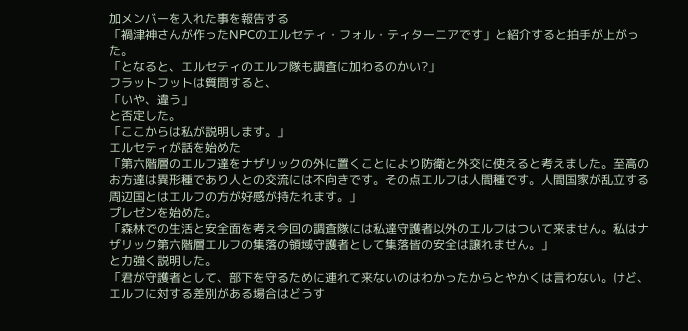加メンバーを入れた事を報告する
「禍津神さんが作ったNPCのエルセティ・フォル・ティターニアです」と紹介すると拍手が上がった。
「となると、エルセティのエルフ隊も調査に加わるのかい?」
フラットフットは質問すると、
「いや、違う」
と否定した。
「ここからは私が説明します。」
エルセティが話を始めた
「第六階層のエルフ達をナザリックの外に置くことにより防衛と外交に使えると考えました。至高のお方達は異形種であり人との交流には不向きです。その点エルフは人間種です。人間国家が乱立する周辺国とはエルフの方が好感が持たれます。」
プレゼンを始めた。
「森林での生活と安全面を考え今回の調査隊には私達守護者以外のエルフはついて来ません。私はナザリック第六階層エルフの集落の領域守護者として集落皆の安全は譲れません。」
と力強く説明した。
「君が守護者として、部下を守るために連れて来ないのはわかったからとやかくは言わない。けど、エルフに対する差別がある場合はどうす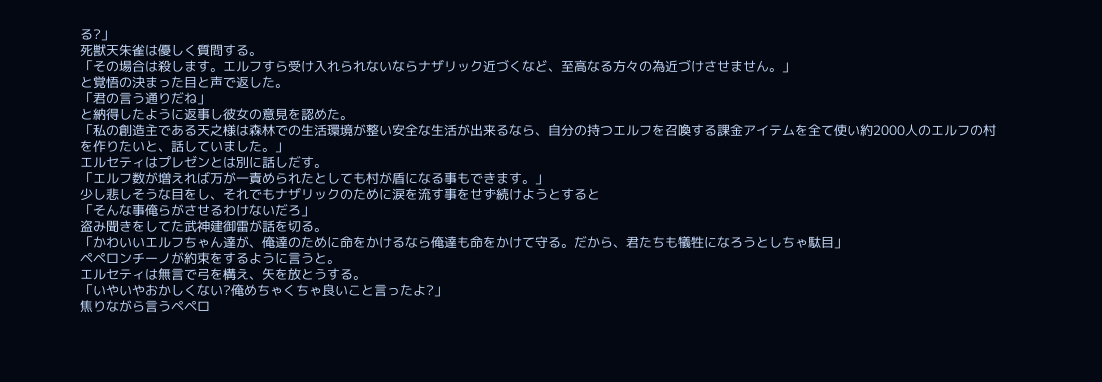る?」
死獣天朱雀は優しく質問する。
「その場合は殺します。エルフすら受け入れられないならナザリック近づくなど、至高なる方々の為近づけさせません。」
と覚悟の決まった目と声で返した。
「君の言う通りだね」
と納得したように返事し彼女の意見を認めた。
「私の創造主である天之様は森林での生活環境が整い安全な生活が出来るなら、自分の持つエルフを召喚する課金アイテムを全て使い約2000人のエルフの村を作りたいと、話していました。」
エルセティはプレゼンとは別に話しだす。
「エルフ数が増えれば万が一責められたとしても村が盾になる事もできます。」
少し悲しそうな目をし、それでもナザリックのために涙を流す事をせず続けようとすると
「そんな事俺らがさせるわけないだろ」
盗み聞きをしてた武神建御雷が話を切る。
「かわいいエルフちゃん達が、俺達のために命をかけるなら俺達も命をかけて守る。だから、君たちも犠牲になろうとしちゃ駄目」
ペペロンチーノが約束をするように言うと。
エルセティは無言で弓を構え、矢を放とうする。
「いやいやおかしくない?俺めちゃくちゃ良いこと言ったよ?」
焦りながら言うペペロ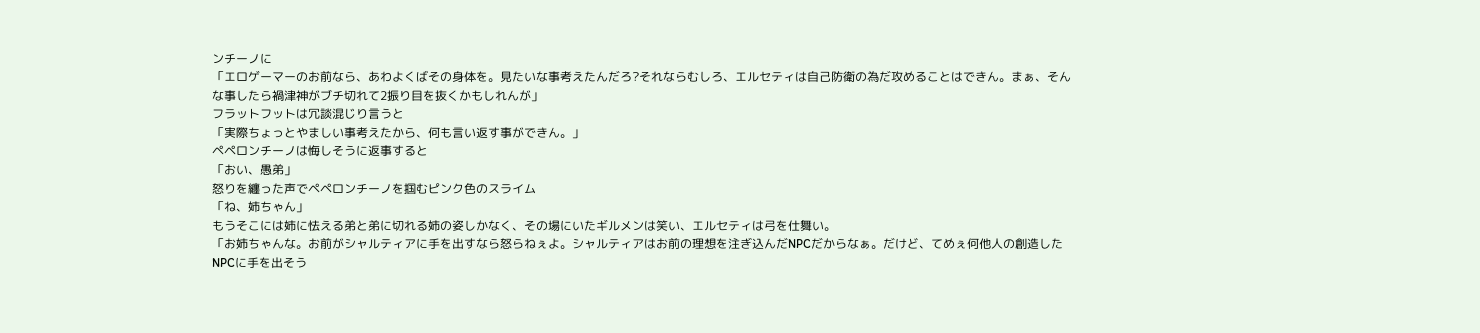ンチーノに
「エロゲーマーのお前なら、あわよくばその身体を。見たいな事考えたんだろ?それならむしろ、エルセティは自己防衛の為だ攻めることはできん。まぁ、そんな事したら禍津神がブチ切れて2振り目を抜くかもしれんが」
フラットフットは冗談混じり言うと
「実際ちょっとやましい事考えたから、何も言い返す事ができん。」
ペペロンチーノは悔しそうに返事すると
「おい、愚弟」
怒りを纏った声でペペロンチーノを掴むピンク色のスライム
「ね、姉ちゃん」
もうそこには姉に怯える弟と弟に切れる姉の姿しかなく、その場にいたギルメンは笑い、エルセティは弓を仕舞い。
「お姉ちゃんな。お前がシャルティアに手を出すなら怒らねぇよ。シャルティアはお前の理想を注ぎ込んだNPCだからなぁ。だけど、てめぇ何他人の創造したNPCに手を出そう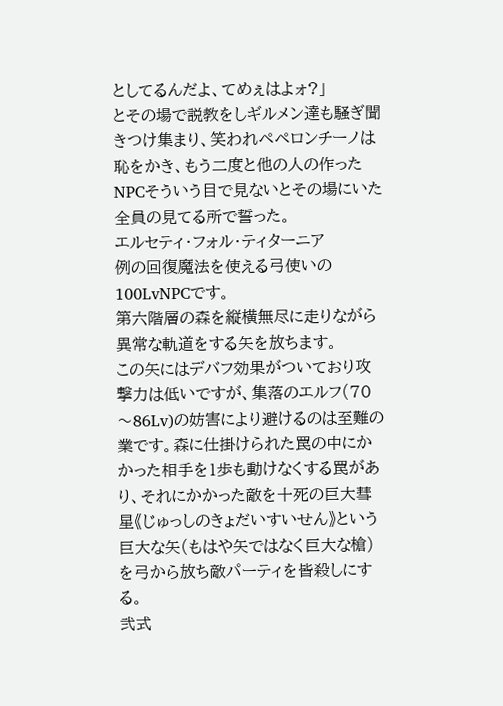としてるんだよ、てめぇはよォ?」
とその場で説教をしギルメン達も騒ぎ聞きつけ集まり、笑われペペロンチーノは恥をかき、もう二度と他の人の作ったNPCそういう目で見ないとその場にいた全員の見てる所で誓った。
エルセティ・フォル・ティターニア
例の回復魔法を使える弓使いの100LvNPCです。
第六階層の森を縦横無尽に走りながら異常な軌道をする矢を放ちます。
この矢にはデバフ効果がついており攻撃力は低いですが、集落のエルフ(70〜86Lv)の妨害により避けるのは至難の業です。森に仕掛けられた罠の中にかかった相手を1歩も動けなくする罠があり、それにかかった敵を十死の巨大彗星《じゅっしのきょだいすいせん》という巨大な矢(もはや矢ではなく巨大な槍)を弓から放ち敵パーティを皆殺しにする。
弐式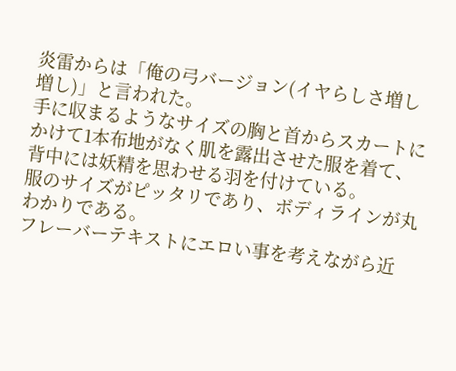炎雷からは「俺の弓バージョン(イヤらしさ増し増し)」と言われた。
手に収まるようなサイズの胸と首からスカートにかけて1本布地がなく肌を露出させた服を着て、背中には妖精を思わせる羽を付けている。
服のサイズがピッタリであり、ボディラインが丸わかりである。
フレーバーテキストにエロい事を考えながら近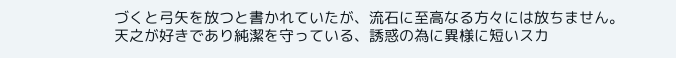づくと弓矢を放つと書かれていたが、流石に至高なる方々には放ちません。
天之が好きであり純潔を守っている、誘惑の為に異様に短いスカ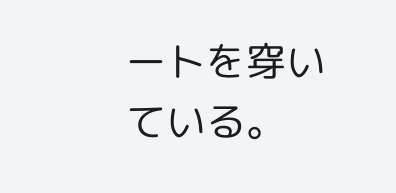ートを穿いている。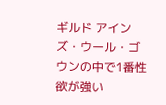ギルド アインズ・ウール・ゴウンの中で1番性欲が強い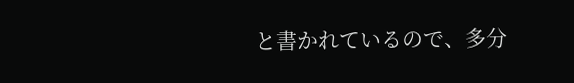と書かれているので、多分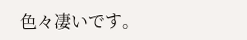色々凄いです。